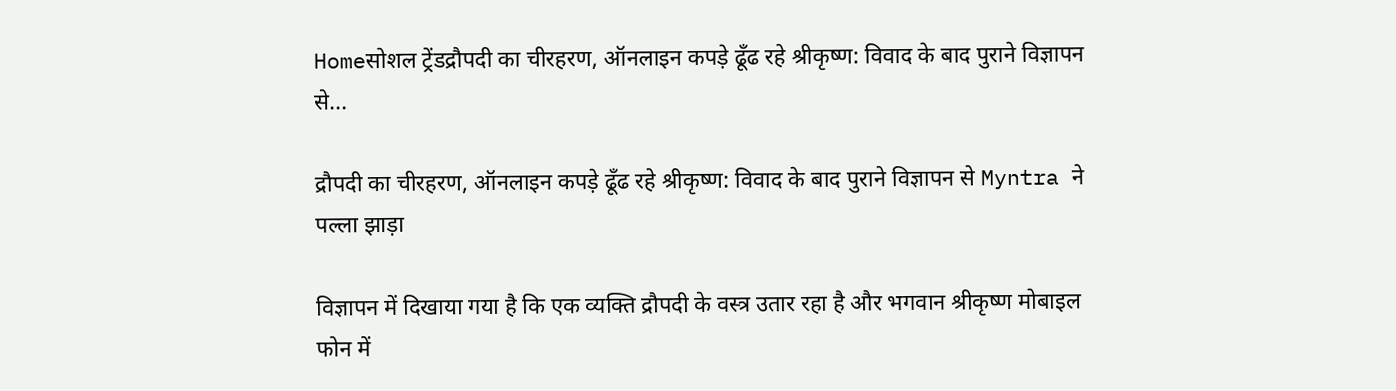Homeसोशल ट्रेंडद्रौपदी का चीरहरण, ऑनलाइन कपड़े ढूँढ रहे श्रीकृष्ण: विवाद के बाद पुराने विज्ञापन से...

द्रौपदी का चीरहरण, ऑनलाइन कपड़े ढूँढ रहे श्रीकृष्ण: विवाद के बाद पुराने विज्ञापन से Myntra ने पल्ला झाड़ा

विज्ञापन में दिखाया गया है कि एक व्यक्ति द्रौपदी के वस्त्र उतार रहा है और भगवान श्रीकृष्ण मोबाइल फोन में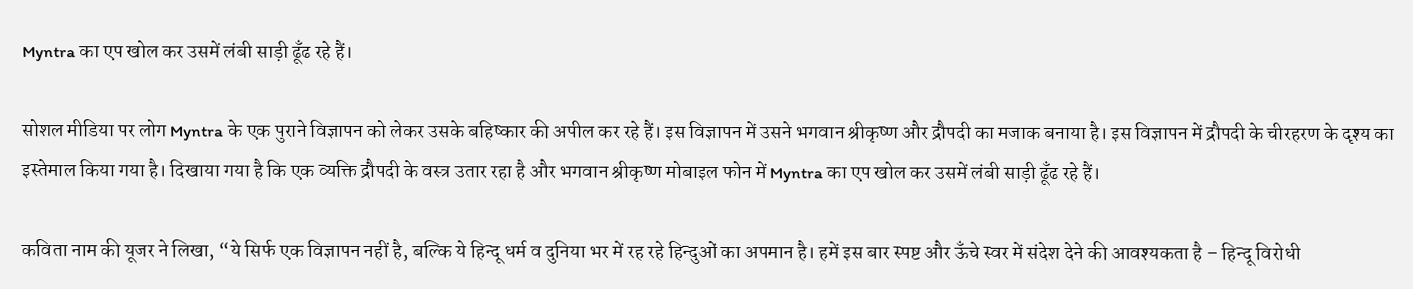Myntra का एप खोल कर उसमें लंबी साड़ी ढूँढ रहे हैं।

सोशल मीडिया पर लोग Myntra के एक पुराने विज्ञापन को लेकर उसके बहिष्कार की अपील कर रहे हैं। इस विज्ञापन में उसने भगवान श्रीकृष्ण और द्रौपदी का मजाक बनाया है। इस विज्ञापन में द्रौपदी के चीरहरण के दृश्य का इस्तेमाल किया गया है। दिखाया गया है कि एक व्यक्ति द्रौपदी के वस्त्र उतार रहा है और भगवान श्रीकृष्ण मोबाइल फोन में Myntra का एप खोल कर उसमें लंबी साड़ी ढूँढ रहे हैं।

कविता नाम की यूजर ने लिखा, “ये सिर्फ एक विज्ञापन नहीं है, बल्कि ये हिन्दू धर्म व दुनिया भर में रह रहे हिन्दुओं का अपमान है। हमें इस बार स्पष्ट और ऊँचे स्वर में संदेश देने की आवश्यकता है – हिन्दू विरोधी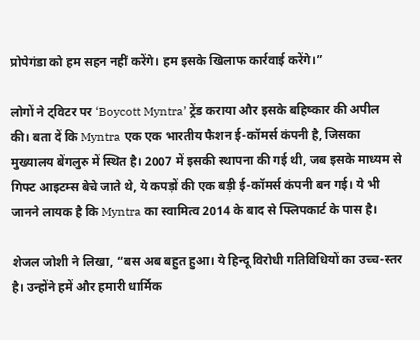प्रोपेगंडा को हम सहन नहीं करेंगे। हम इसके खिलाफ कार्रवाई करेंगे।”

लोगों ने ट्विटर पर ‘Boycott Myntra’ ट्रेंड कराया और इसके बहिष्कार की अपील की। बता दें कि Myntra एक एक भारतीय फैशन ई-कॉमर्स कंपनी है, जिसका मुख्यालय बेंगलुरु में स्थित है। 2007 में इसकी स्थापना की गई थी, जब इसके माध्यम से गिफ्ट आइटम्स बेचे जाते थे, ये कपड़ों की एक बड़ी ई-कॉमर्स कंपनी बन गई। ये भी जानने लायक है कि Myntra का स्वामित्व 2014 के बाद से फ्लिपकार्ट के पास है।

शेजल जोशी ने लिखा, “बस अब बहुत हुआ। ये हिन्दू विरोधी गतिविधियों का उच्च-स्तर है। उन्होंने हमें और हमारी धार्मिक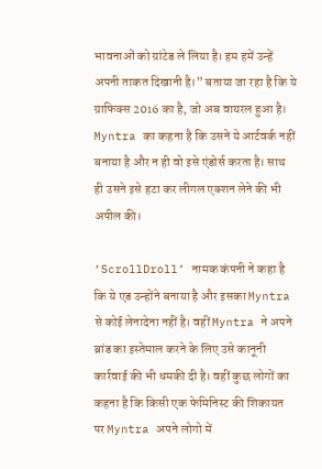भावनाओं को ग्रांटेड ले लिया है। हम हमें उन्हें अपनी ताकत दिखानी है।” बताया जा रहा है कि ये ग्राफिक्स 2016 का है, जो अब वायरल हुआ है। Myntra का कहना है कि उसने ये आर्टवर्क नहीं बनाया है और न ही वो इसे एंडोर्स करता है। साथ ही उसने इसे हटा कर लीगल एक्शन लेने की भी अपील की।

‘ScrollDroll’ नामक कंपनी ने कहा है कि ये एड उन्होंने बनाया है और इसका Myntra से कोई लेनादेना नहीं है। वहीं Myntra ने अपने ब्रांड का इस्तेमाल करने के लिए उसे कानूनी कार्रवाई की भी धमकी दी है। वहीं कुछ लोगों का कहना है कि किसी एक फेमिनिस्ट की शिकायत पर Myntra अपने लोगो में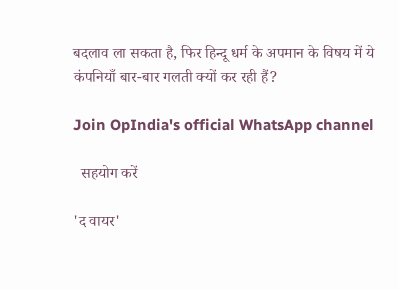बदलाव ला सकता है, फिर हिन्दू धर्म के अपमान के विषय में ये कंपनियाँ बार-बार गलती क्यों कर रही हैं?

Join OpIndia's official WhatsApp channel

  सहयोग करें

'द वायर'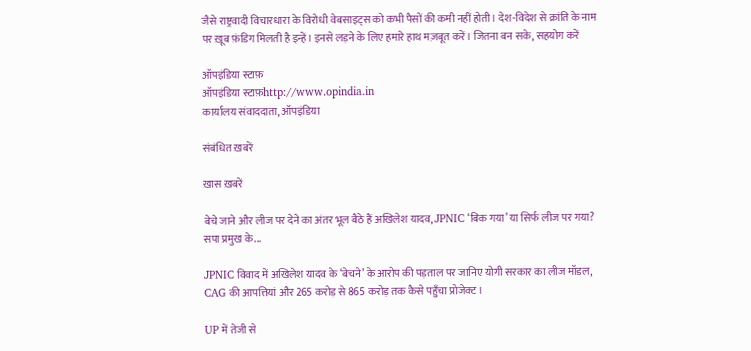जैसे राष्ट्रवादी विचारधारा के विरोधी वेबसाइट्स को कभी पैसों की कमी नहीं होती। देश-विदेश से क्रांति के नाम पर ख़ूब फ़ंडिग मिलती है इन्हें। इनसे लड़ने के लिए हमारे हाथ मज़बूत करें। जितना बन सके, सहयोग करें

ऑपइंडिया स्टाफ़
ऑपइंडिया स्टाफ़http://www.opindia.in
कार्यालय संवाददाता, ऑपइंडिया

संबंधित ख़बरें

ख़ास ख़बरें

बेचे जाने और लीज पर देने का अंतर भूल बैठे हैं अखिलेश यादव, JPNIC ‘बिक गया’ या सिर्फ लीज पर गया? सपा प्रमुख के...

JPNIC विवाद में अखिलेश यादव के ‘बेचने’ के आरोप की पड़ताल पर जानिए योगी सरकार का लीज मॉडल, CAG की आपत्तियां और 265 करोड़ से 865 करोड़ तक कैसे पहुँचा प्रोजेक्ट।

UP में तेजी से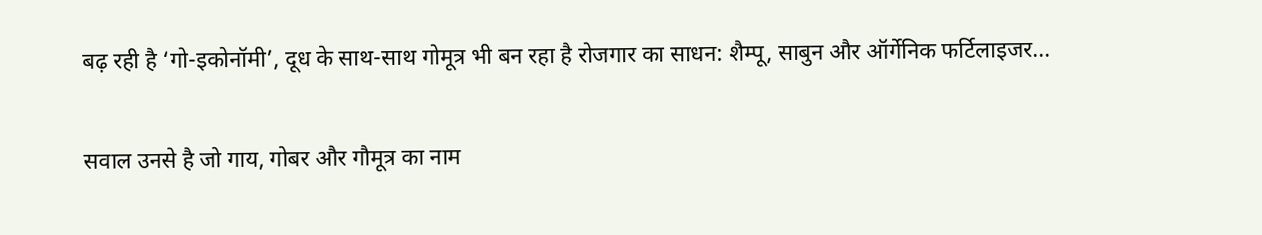बढ़ रही है ‘गो-इकोनॉमी’, दूध के साथ-साथ गोमूत्र भी बन रहा है रोजगार का साधन: शैम्पू, साबुन और ऑर्गेनिक फर्टिलाइजर...

सवाल उनसे है जो गाय, गोबर और गौमूत्र का नाम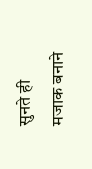सुनते ही मजाक बनाने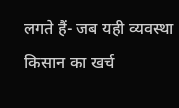लगते हैं- जब यही व्यवस्था किसान का खर्च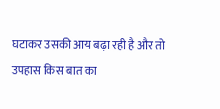घटाकर उसकी आय बढ़ा रही है और तो उपहास किस बात का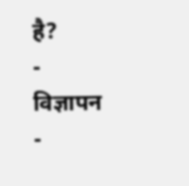है?
- विज्ञापन -